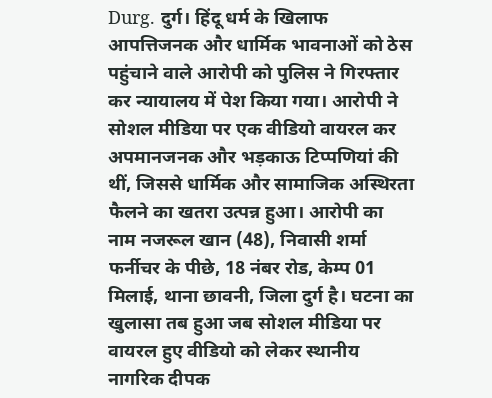Durg. दुर्ग। हिंदू धर्म के खिलाफ आपत्तिजनक और धार्मिक भावनाओं को ठेस पहुंचाने वाले आरोपी को पुलिस ने गिरफ्तार कर न्यायालय में पेश किया गया। आरोपी ने सोशल मीडिया पर एक वीडियो वायरल कर अपमानजनक और भड़काऊ टिप्पणियां की थीं, जिससे धार्मिक और सामाजिक अस्थिरता फैलने का खतरा उत्पन्न हुआ। आरोपी का नाम नजरूल खान (48), निवासी शर्मा फर्नीचर के पीछे, 18 नंबर रोड, केम्प 01 मिलाई, थाना छावनी, जिला दुर्ग है। घटना का खुलासा तब हुआ जब सोशल मीडिया पर वायरल हुए वीडियो को लेकर स्थानीय नागरिक दीपक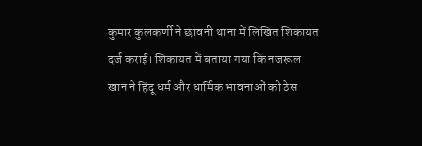कुमार कुलकर्णी ने छावनी थाना में लिखित शिकायत दर्ज कराई। शिकायत में बताया गया कि नजरूल खान ने हिंदू धर्म और धार्मिक भावनाओं को ठेस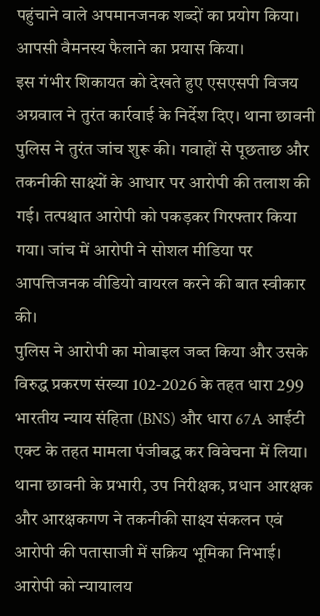पहुंचाने वाले अपमानजनक शब्दों का प्रयोग किया। आपसी वैमनस्य फैलाने का प्रयास किया।
इस गंभीर शिकायत को देखते हुए एसएसपी विजय अग्रवाल ने तुरंत कार्रवाई के निर्देश दिए। थाना छावनी पुलिस ने तुरंत जांच शुरू की। गवाहों से पूछताछ और तकनीकी साक्ष्यों के आधार पर आरोपी की तलाश की गई। तत्पश्चात आरोपी को पकड़कर गिरफ्तार किया गया। जांच में आरोपी ने सोशल मीडिया पर आपत्तिजनक वीडियो वायरल करने की बात स्वीकार की।
पुलिस ने आरोपी का मोबाइल जब्त किया और उसके विरुद्ध प्रकरण संख्या 102-2026 के तहत धारा 299 भारतीय न्याय संहिता (BNS) और धारा 67A आईटी एक्ट के तहत मामला पंजीबद्ध कर विवेचना में लिया। थाना छावनी के प्रभारी, उप निरीक्षक, प्रधान आरक्षक और आरक्षकगण ने तकनीकी साक्ष्य संकलन एवं आरोपी की पतासाजी में सक्रिय भूमिका निभाई। आरोपी को न्यायालय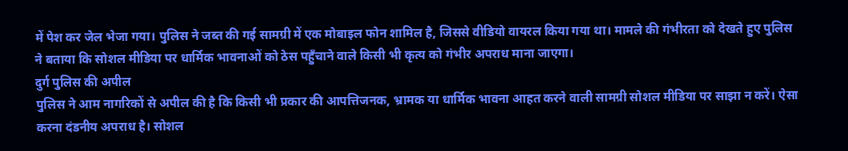में पेश कर जेल भेजा गया। पुलिस ने जब्त की गई सामग्री में एक मोबाइल फोन शामिल है, जिससे वीडियो वायरल किया गया था। मामले की गंभीरता को देखते हुए पुलिस ने बताया कि सोशल मीडिया पर धार्मिक भावनाओं को ठेस पहुँचाने वाले किसी भी कृत्य को गंभीर अपराध माना जाएगा।
दुर्ग पुलिस की अपील
पुलिस ने आम नागरिकों से अपील की है कि किसी भी प्रकार की आपत्तिजनक, भ्रामक या धार्मिक भावना आहत करने वाली सामग्री सोशल मीडिया पर साझा न करें। ऐसा करना दंडनीय अपराध है। सोशल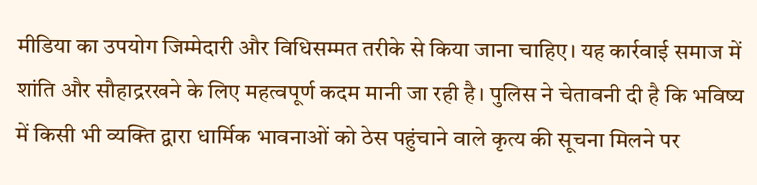मीडिया का उपयोग जिम्मेदारी और विधिसम्मत तरीके से किया जाना चाहिए। यह कार्रवाई समाज में शांति और सौहाद्ररखने के लिए महत्वपूर्ण कदम मानी जा रही है। पुलिस ने चेतावनी दी है कि भविष्य में किसी भी व्यक्ति द्वारा धार्मिक भावनाओं को ठेस पहुंचाने वाले कृत्य की सूचना मिलने पर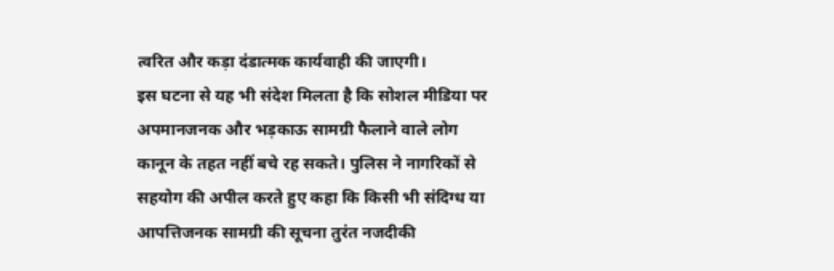त्वरित और कड़ा दंडात्मक कार्यवाही की जाएगी।
इस घटना से यह भी संदेश मिलता है कि सोशल मीडिया पर अपमानजनक और भड़काऊ सामग्री फैलाने वाले लोग कानून के तहत नहीं बचे रह सकते। पुलिस ने नागरिकों से सहयोग की अपील करते हुए कहा कि किसी भी संदिग्ध या आपत्तिजनक सामग्री की सूचना तुरंत नजदीकी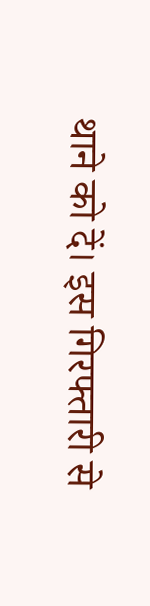थाने को दें। इस गिरफ्तारी से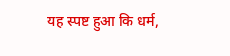यह स्पष्ट हुआ कि धर्म,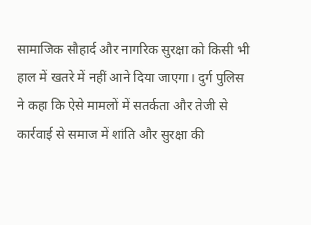सामाजिक सौहार्द और नागरिक सुरक्षा को किसी भी हाल में खतरे में नहीं आने दिया जाएगा। दुर्ग पुलिस ने कहा कि ऐसे मामलों में सतर्कता और तेजी से कार्रवाई से समाज में शांति और सुरक्षा की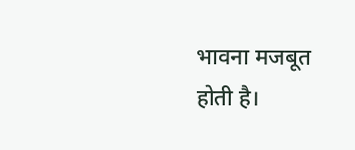भावना मजबूत होती है।